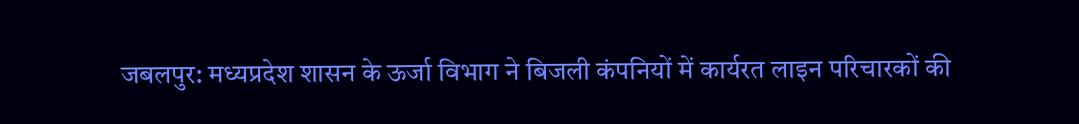जबलपुर: मध्यप्रदेश शासन के ऊर्जा विभाग ने बिजली कंपनियों में कार्यरत लाइन परिचारकों की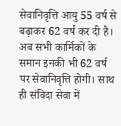सेवानिवृत्ति आयु 55 वर्ष से बढ़ाकर 62 वर्ष कर दी है। अब सभी कार्मिकों के समान इनकी भी 62 वर्ष पर सेवानिवृत्ति होगी। साथ ही संविदा सेवा में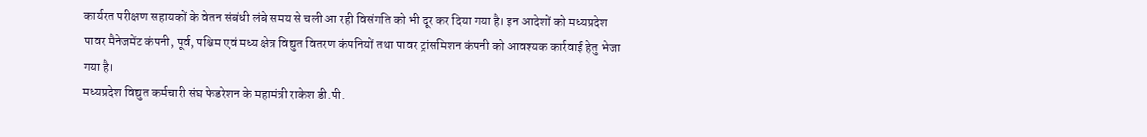कार्यरत परीक्षण सहायकों के वेतन संबंधी लंबे समय से चली आ रही विसंगति को भी दूर कर दिया गया है। इन आदेशों को मध्यप्रदेश पावर मैनेजमेंट कंपनी, पूर्व, पश्चिम एवं मध्य क्षेत्र विद्युत वितरण कंपनियों तथा पावर ट्रांसमिशन कंपनी को आवश्यक कार्रवाई हेतु भेजा गया है।
मध्यप्रदेश विद्युत कर्मचारी संघ फेडरेशन के महामंत्री राकेश डी.पी.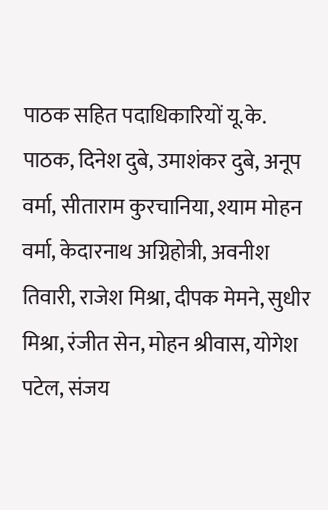पाठक सहित पदाधिकारियों यू.के. पाठक, दिनेश दुबे, उमाशंकर दुबे, अनूप वर्मा, सीताराम कुरचानिया, श्याम मोहन वर्मा, केदारनाथ अग्निहोत्री, अवनीश तिवारी, राजेश मिश्रा, दीपक मेमने, सुधीर मिश्रा, रंजीत सेन, मोहन श्रीवास, योगेश पटेल, संजय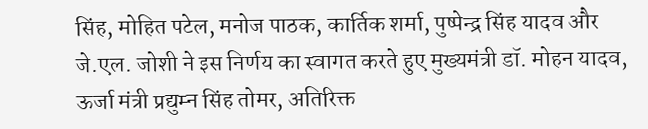सिंह, मोहित पटेल, मनोज पाठक, कार्तिक शर्मा, पुष्पेन्द्र सिंह यादव और जे.एल. जोशी ने इस निर्णय का स्वागत करते हुए मुख्यमंत्री डॉ. मोहन यादव, ऊर्जा मंत्री प्रद्युम्न सिंह तोमर, अतिरिक्त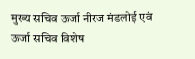मुख्य सचिव ऊर्जा नीरज मंडलोई एवं ऊर्जा सचिव विशेष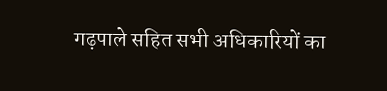गढ़पाले सहित सभी अधिकारियों का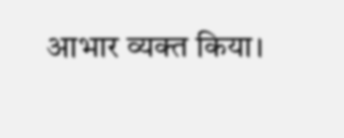आभार व्यक्त किया।